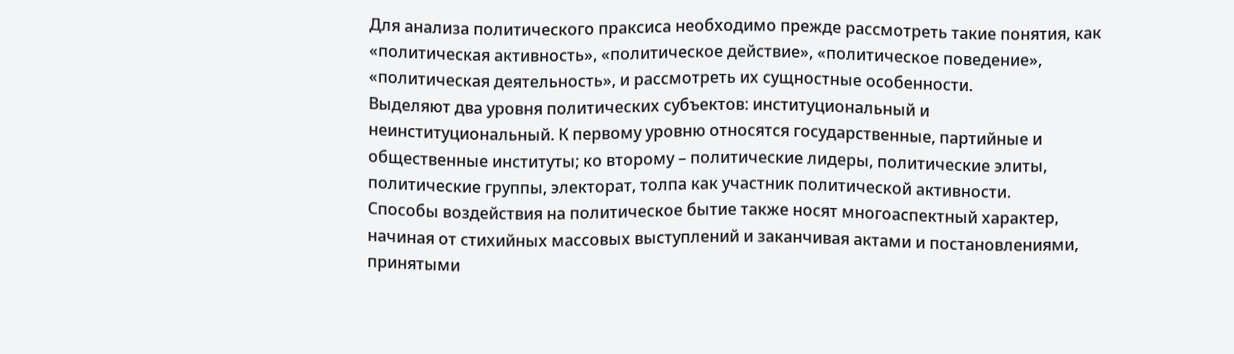Для анализа политического праксиса необходимо прежде рассмотреть такие понятия, как «политическая активность», «политическое действие», «политическое поведение», «политическая деятельность», и рассмотреть их сущностные особенности.
Выделяют два уровня политических субъектов: институциональный и неинституциональный. К первому уровню относятся государственные, партийные и общественные институты; ко второму – политические лидеры, политические элиты, политические группы, электорат, толпа как участник политической активности.
Способы воздействия на политическое бытие также носят многоаспектный характер, начиная от стихийных массовых выступлений и заканчивая актами и постановлениями, принятыми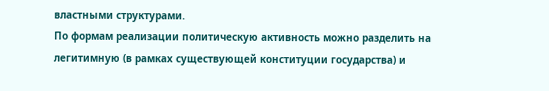властными структурами.
По формам реализации политическую активность можно разделить на легитимную (в рамках существующей конституции государства) и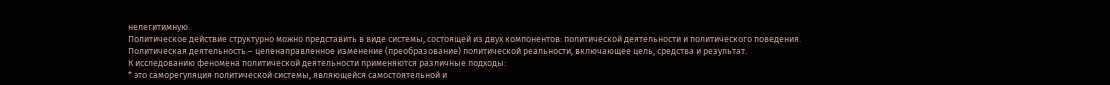нелегитимную.
Политическое действие структурно можно представить в виде системы, состоящей из двух компонентов: политической деятельности и политического поведения.
Политическая деятельность – целенаправленное изменение (преобразование) политической реальности, включающее цель, средства и результат.
К исследованию феномена политической деятельности применяются различные подходы:
* это саморегуляция политической системы, являющейся самостоятельной и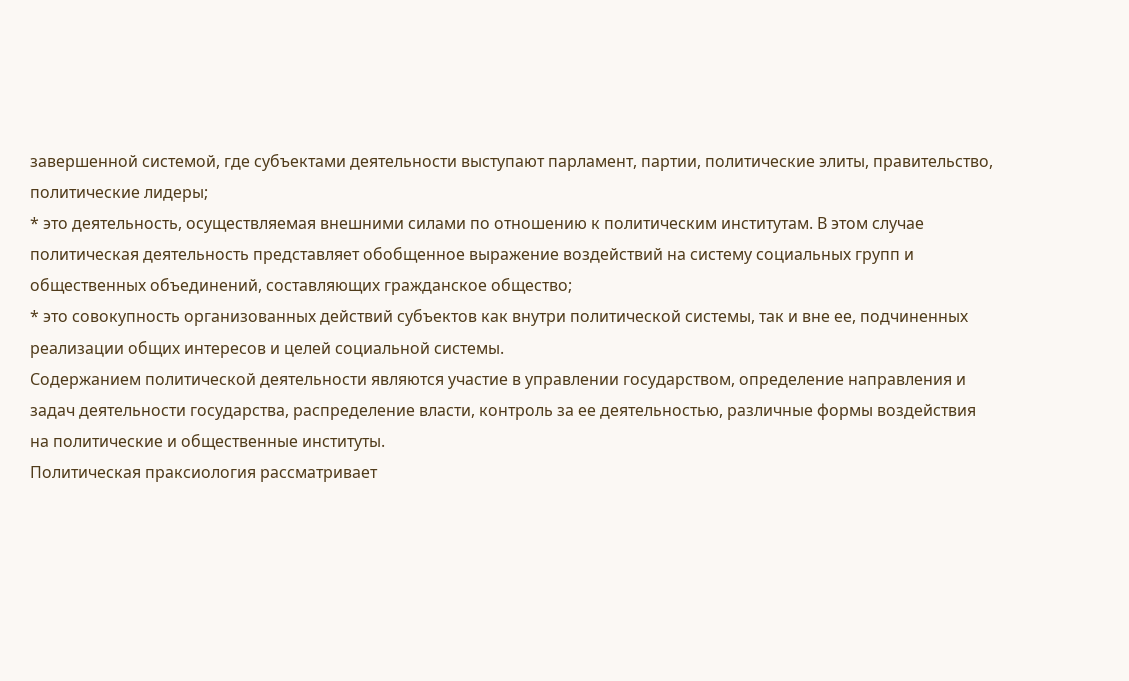завершенной системой, где субъектами деятельности выступают парламент, партии, политические элиты, правительство, политические лидеры;
* это деятельность, осуществляемая внешними силами по отношению к политическим институтам. В этом случае политическая деятельность представляет обобщенное выражение воздействий на систему социальных групп и общественных объединений, составляющих гражданское общество;
* это совокупность организованных действий субъектов как внутри политической системы, так и вне ее, подчиненных реализации общих интересов и целей социальной системы.
Содержанием политической деятельности являются участие в управлении государством, определение направления и задач деятельности государства, распределение власти, контроль за ее деятельностью, различные формы воздействия на политические и общественные институты.
Политическая праксиология рассматривает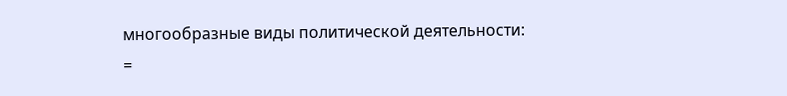многообразные виды политической деятельности:
=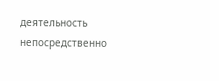деятельность непосредственно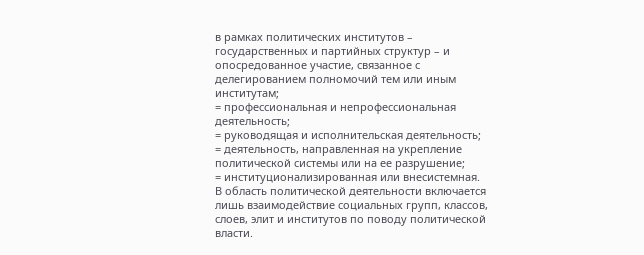в рамках политических институтов – государственных и партийных структур – и опосредованное участие, связанное с делегированием полномочий тем или иным институтам;
= профессиональная и непрофессиональная деятельность;
= руководящая и исполнительская деятельность;
= деятельность, направленная на укрепление политической системы или на ее разрушение;
= институционализированная или внесистемная.
В область политической деятельности включается лишь взаимодействие социальных групп, классов, слоев, элит и институтов по поводу политической власти.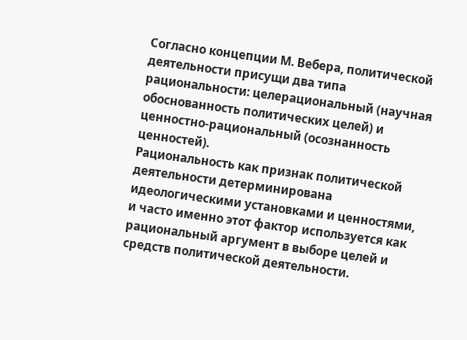Согласно концепции М. Вебера, политической деятельности присущи два типа рациональности: целерациональный (научная обоснованность политических целей) и ценностно-рациональный (осознанность ценностей).
Рациональность как признак политической деятельности детерминирована идеологическими установками и ценностями, и часто именно этот фактор используется как рациональный аргумент в выборе целей и средств политической деятельности.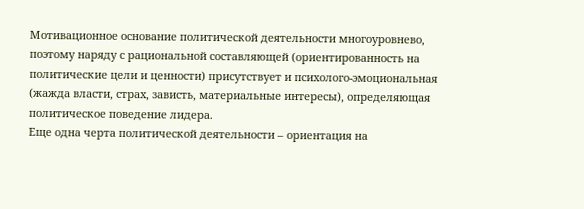Мотивационное основание политической деятельности многоуровнево, поэтому наряду с рациональной составляющей (ориентированность на политические цели и ценности) присутствует и психолого-эмоциональная (жажда власти, страх, зависть, материальные интересы), определяющая политическое поведение лидера.
Еще одна черта политической деятельности – ориентация на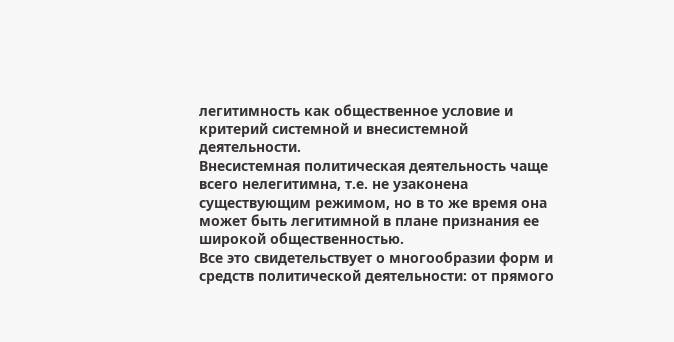легитимность как общественное условие и критерий системной и внесистемной деятельности.
Внесистемная политическая деятельность чаще всего нелегитимна, т.е. не узаконена существующим режимом, но в то же время она может быть легитимной в плане признания ее широкой общественностью.
Все это свидетельствует о многообразии форм и средств политической деятельности: от прямого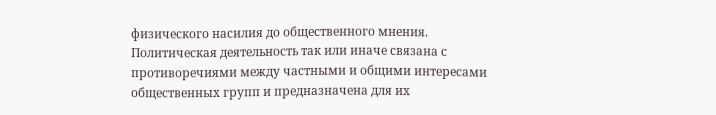физического насилия до общественного мнения.
Политическая деятельность так или иначе связана с противоречиями между частными и общими интересами общественных групп и предназначена для их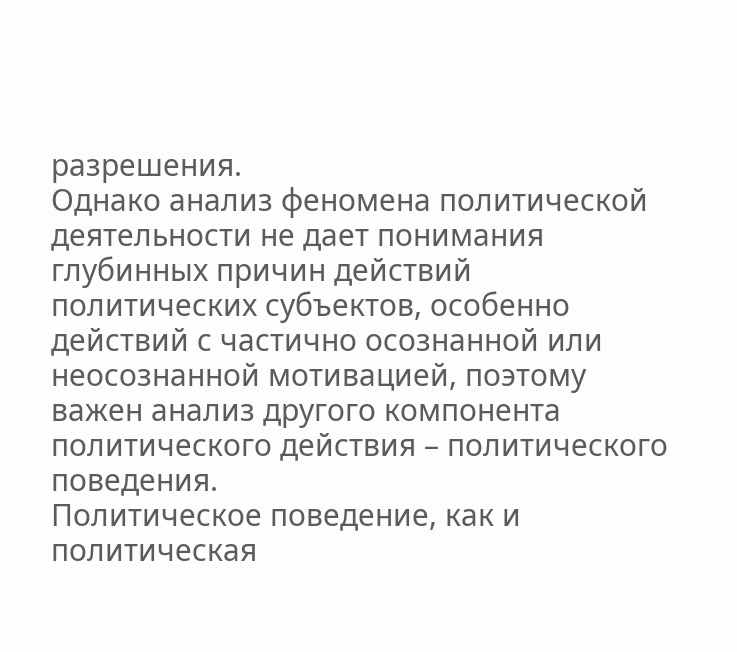разрешения.
Однако анализ феномена политической деятельности не дает понимания глубинных причин действий политических субъектов, особенно действий с частично осознанной или неосознанной мотивацией, поэтому важен анализ другого компонента политического действия – политического поведения.
Политическое поведение, как и политическая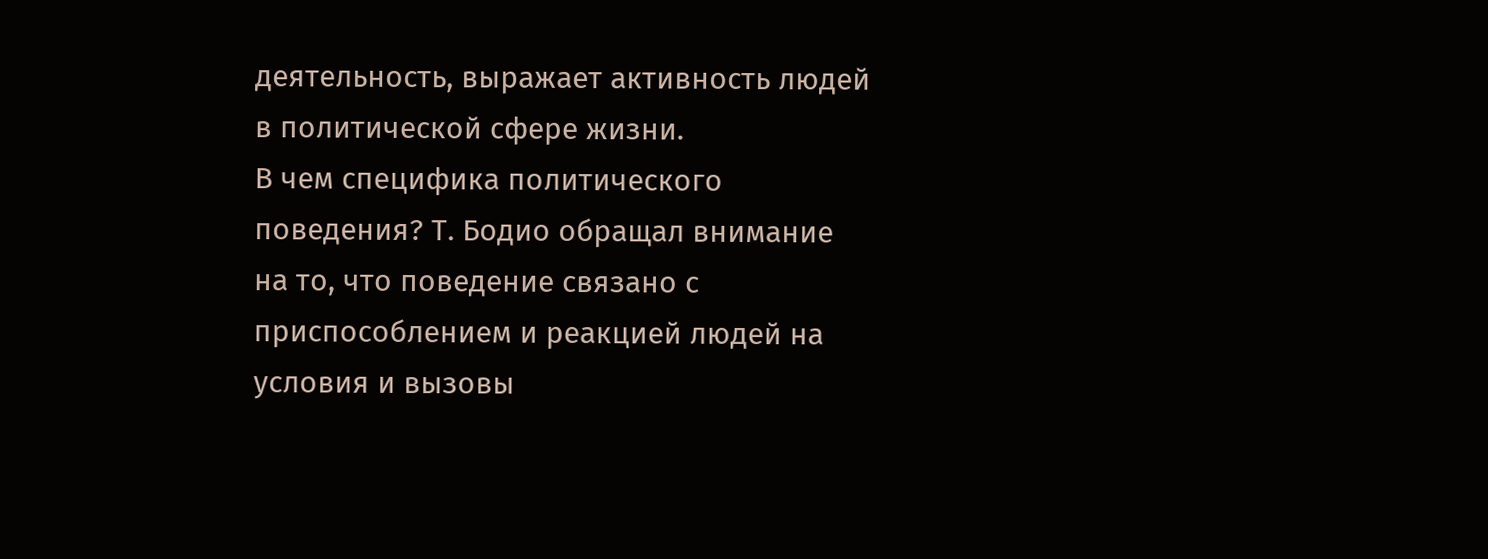деятельность, выражает активность людей в политической сфере жизни.
В чем специфика политического поведения? Т. Бодио обращал внимание на то, что поведение связано с приспособлением и реакцией людей на условия и вызовы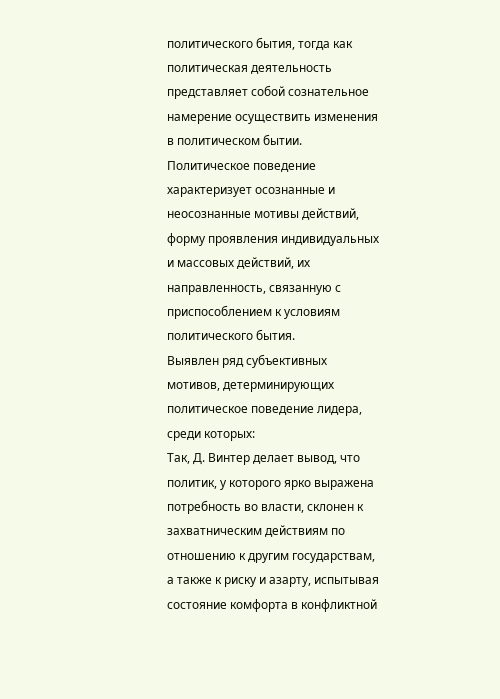политического бытия, тогда как политическая деятельность представляет собой сознательное намерение осуществить изменения в политическом бытии.
Политическое поведение характеризует осознанные и неосознанные мотивы действий, форму проявления индивидуальных и массовых действий, их направленность, связанную с приспособлением к условиям политического бытия.
Выявлен ряд субъективных мотивов, детерминирующих политическое поведение лидера, среди которых:
Так, Д. Винтер делает вывод, что политик, у которого ярко выражена потребность во власти, склонен к захватническим действиям по отношению к другим государствам, а также к риску и азарту, испытывая состояние комфорта в конфликтной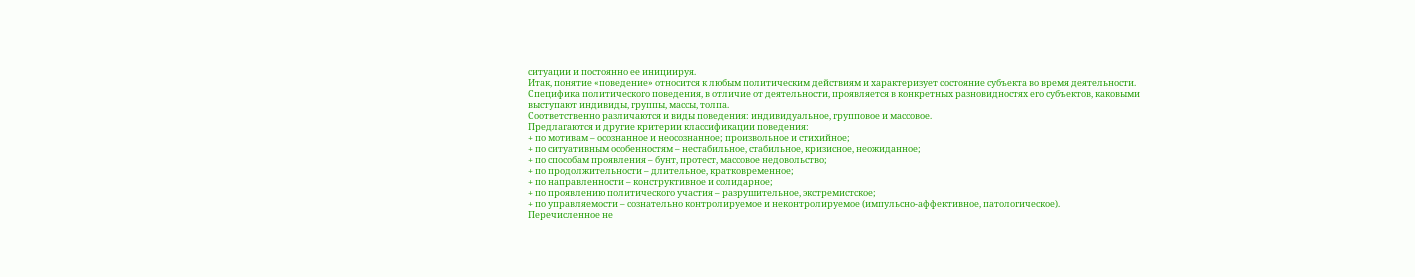ситуации и постоянно ее инициируя.
Итак, понятие «поведение» относится к любым политическим действиям и характеризует состояние субъекта во время деятельности.
Специфика политического поведения, в отличие от деятельности, проявляется в конкретных разновидностях его субъектов, каковыми выступают индивиды, группы, массы, толпа.
Соответственно различаются и виды поведения: индивидуальное, групповое и массовое.
Предлагаются и другие критерии классификации поведения:
+ по мотивам – осознанное и неосознанное; произвольное и стихийное;
+ по ситуативным особенностям – нестабильное, стабильное, кризисное, неожиданное;
+ по способам проявления – бунт, протест, массовое недовольство;
+ по продолжительности – длительное, кратковременное;
+ по направленности – конструктивное и солидарное;
+ по проявлению политического участия – разрушительное, экстремистское;
+ по управляемости – сознательно контролируемое и неконтролируемое (импульсно-аффективное, патологическое).
Перечисленное не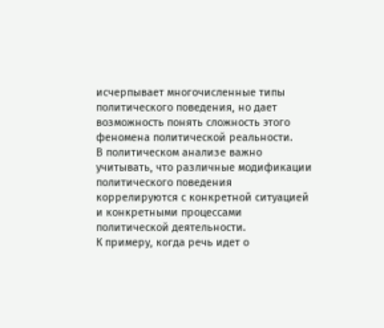исчерпывает многочисленные типы политического поведения, но дает возможность понять сложность этого феномена политической реальности.
В политическом анализе важно учитывать, что различные модификации политического поведения коррелируются с конкретной ситуацией и конкретными процессами политической деятельности.
К примеру, когда речь идет о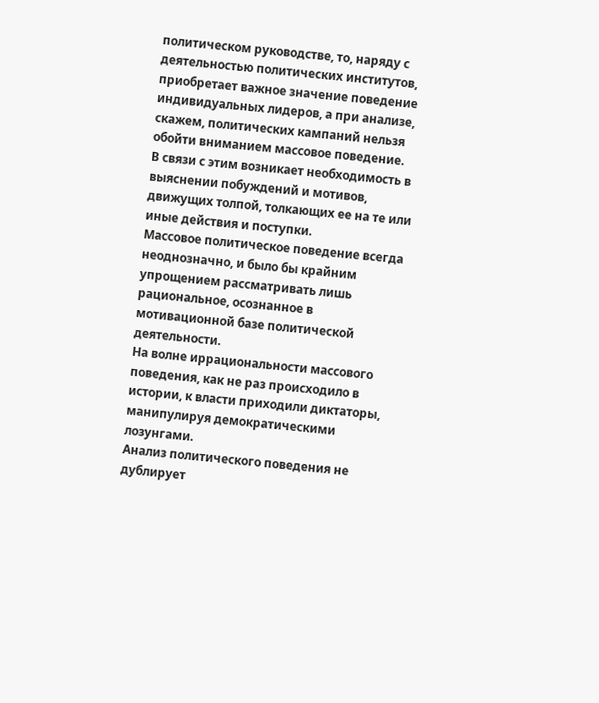политическом руководстве, то, наряду с деятельностью политических институтов, приобретает важное значение поведение индивидуальных лидеров, а при анализе, скажем, политических кампаний нельзя обойти вниманием массовое поведение.
В связи с этим возникает необходимость в выяснении побуждений и мотивов, движущих толпой, толкающих ее на те или иные действия и поступки.
Массовое политическое поведение всегда неоднозначно, и было бы крайним упрощением рассматривать лишь рациональное, осознанное в мотивационной базе политической деятельности.
На волне иррациональности массового поведения, как не раз происходило в истории, к власти приходили диктаторы, манипулируя демократическими лозунгами.
Анализ политического поведения не дублирует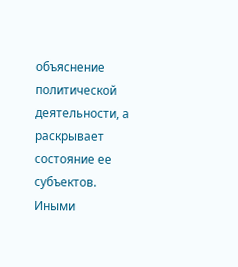объяснение политической деятельности, а раскрывает состояние ее субъектов.
Иными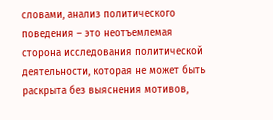словами, анализ политического поведения – это неотъемлемая сторона исследования политической деятельности, которая не может быть раскрыта без выяснения мотивов,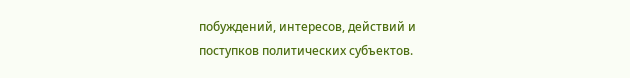побуждений, интересов, действий и поступков политических субъектов.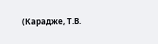(Карадже, Т.В.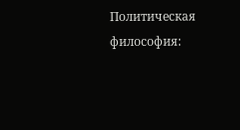Политическая философия: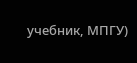учебник, МПГУ)